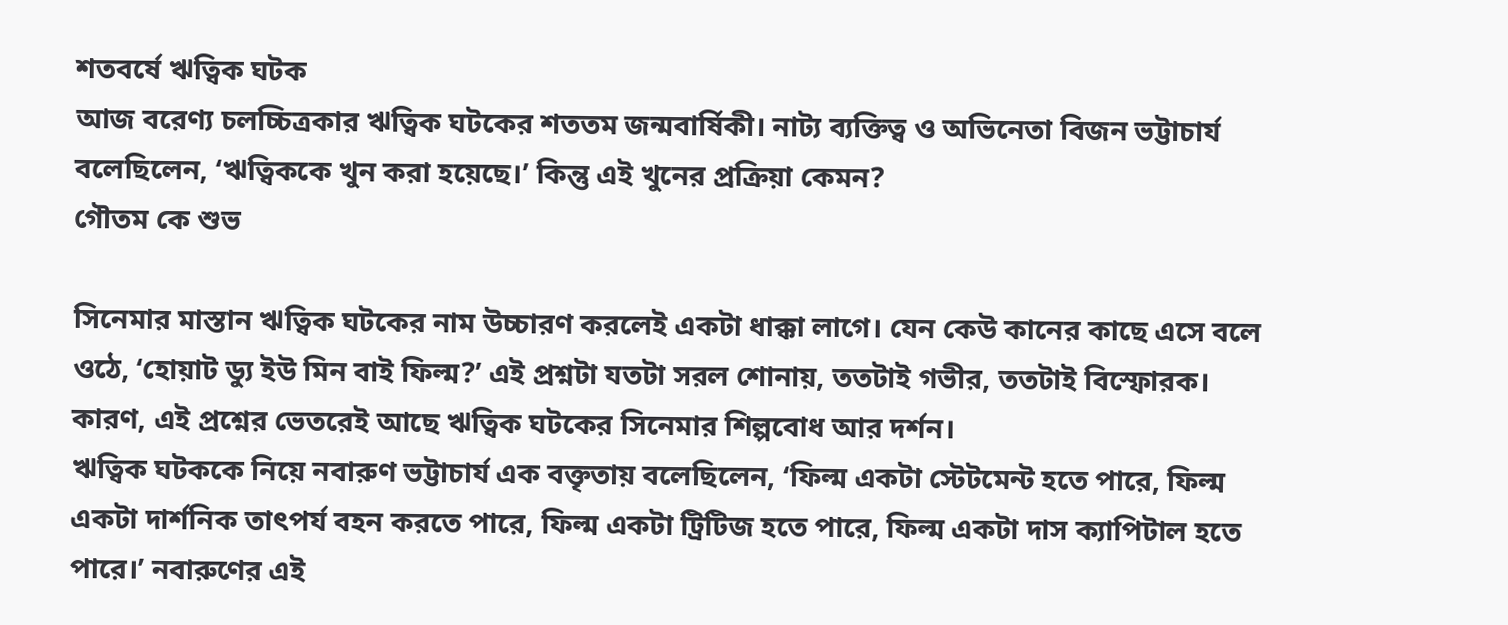শতবর্ষে ঋত্বিক ঘটক
আজ বরেণ্য চলচ্চিত্রকার ঋত্বিক ঘটকের শততম জন্মবার্ষিকী। নাট্য ব্যক্তিত্ব ও অভিনেতা বিজন ভট্টাচার্য বলেছিলেন, ‘ঋত্বিককে খুন করা হয়েছে।’ কিন্তু এই খুনের প্রক্রিয়া কেমন?
গৌতম কে শুভ

সিনেমার মাস্তান ঋত্বিক ঘটকের নাম উচ্চারণ করলেই একটা ধাক্কা লাগে। যেন কেউ কানের কাছে এসে বলে ওঠে, ‘হোয়াট ড্যু ইউ মিন বাই ফিল্ম?’ এই প্রশ্নটা যতটা সরল শোনায়, ততটাই গভীর, ততটাই বিস্ফোরক। কারণ, এই প্রশ্নের ভেতরেই আছে ঋত্বিক ঘটকের সিনেমার শিল্পবোধ আর দর্শন।
ঋত্বিক ঘটককে নিয়ে নবারুণ ভট্টাচার্য এক বক্তৃতায় বলেছিলেন, ‘ফিল্ম একটা স্টেটমেন্ট হতে পারে, ফিল্ম একটা দার্শনিক তাৎপর্য বহন করতে পারে, ফিল্ম একটা ট্রিটিজ হতে পারে, ফিল্ম একটা দাস ক্যাপিটাল হতে পারে।’ নবারুণের এই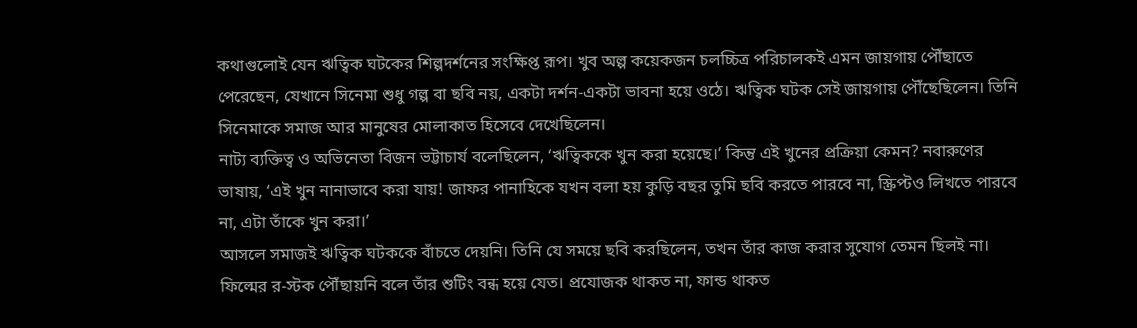কথাগুলোই যেন ঋত্বিক ঘটকের শিল্পদর্শনের সংক্ষিপ্ত রূপ। খুব অল্প কয়েকজন চলচ্চিত্র পরিচালকই এমন জায়গায় পৌঁছাতে পেরেছেন, যেখানে সিনেমা শুধু গল্প বা ছবি নয়, একটা দর্শন-একটা ভাবনা হয়ে ওঠে। ঋত্বিক ঘটক সেই জায়গায় পৌঁছেছিলেন। তিনি সিনেমাকে সমাজ আর মানুষের মোলাকাত হিসেবে দেখেছিলেন।
নাট্য ব্যক্তিত্ব ও অভিনেতা বিজন ভট্টাচার্য বলেছিলেন, ‘ঋত্বিককে খুন করা হয়েছে।’ কিন্তু এই খুনের প্রক্রিয়া কেমন? নবারুণের ভাষায়, ‘এই খুন নানাভাবে করা যায়! জাফর পানাহিকে যখন বলা হয় কুড়ি বছর তুমি ছবি করতে পারবে না, স্ক্রিপ্টও লিখতে পারবে না, এটা তাঁকে খুন করা।’
আসলে সমাজই ঋত্বিক ঘটককে বাঁচতে দেয়নি। তিনি যে সময়ে ছবি করছিলেন, তখন তাঁর কাজ করার সুযোগ তেমন ছিলই না। ফিল্মের র-স্টক পৌঁছায়নি বলে তাঁর শুটিং বন্ধ হয়ে যেত। প্রযোজক থাকত না, ফান্ড থাকত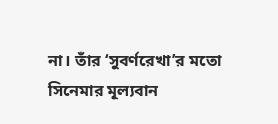না। তাঁর ‘সুবর্ণরেখা’র মতো সিনেমার মূল্যবান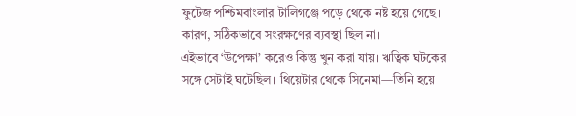ফুটেজ পশ্চিমবাংলার টালিগঞ্জে পড়ে থেকে নষ্ট হয়ে গেছে। কারণ, সঠিকভাবে সংরক্ষণের ব্যবস্থা ছিল না।
এইভাবে ‘উপেক্ষা’ করেও কিন্তু খুন করা যায়। ঋত্বিক ঘটকের সঙ্গে সেটাই ঘটেছিল। থিয়েটার থেকে সিনেমা—তিনি হয়ে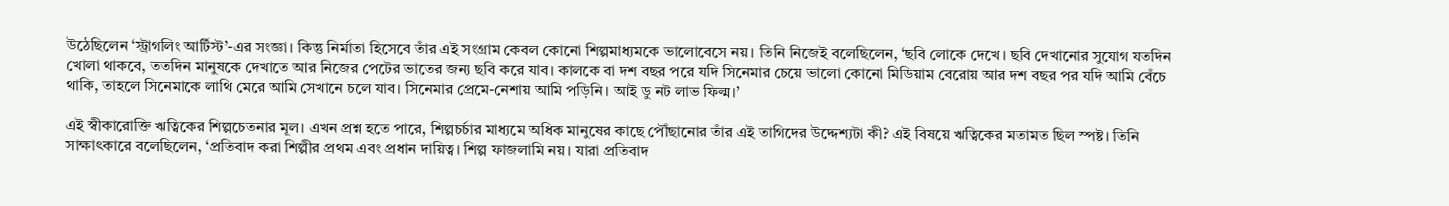উঠেছিলেন ‘স্ট্রাগলিং আর্টিস্ট’-এর সংজ্ঞা। কিন্তু নির্মাতা হিসেবে তাঁর এই সংগ্রাম কেবল কোনো শিল্পমাধ্যমকে ভালোবেসে নয়। তিনি নিজেই বলেছিলেন, ‘ছবি লোকে দেখে। ছবি দেখানোর সুযোগ যতদিন খোলা থাকবে, ততদিন মানুষকে দেখাতে আর নিজের পেটের ভাতের জন্য ছবি করে যাব। কালকে বা দশ বছর পরে যদি সিনেমার চেয়ে ভালো কোনো মিডিয়াম বেরোয় আর দশ বছর পর যদি আমি বেঁচে থাকি, তাহলে সিনেমাকে লাথি মেরে আমি সেখানে চলে যাব। সিনেমার প্রেমে-নেশায় আমি পড়িনি। আই ডু নট লাভ ফিল্ম।’

এই স্বীকারোক্তি ঋত্বিকের শিল্পচেতনার মূল। এখন প্রশ্ন হতে পারে, শিল্পচর্চার মাধ্যমে অধিক মানুষের কাছে পৌঁছানোর তাঁর এই তাগিদের উদ্দেশ্যটা কী? এই বিষয়ে ঋত্বিকের মতামত ছিল স্পষ্ট। তিনি সাক্ষাৎকারে বলেছিলেন, ‘প্রতিবাদ করা শিল্পীর প্রথম এবং প্রধান দায়িত্ব। শিল্প ফাজলামি নয়। যারা প্রতিবাদ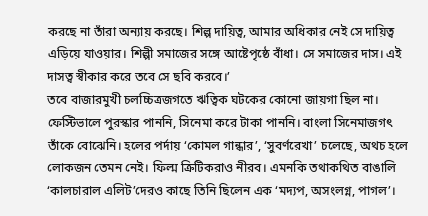করছে না তাঁরা অন্যায় করছে। শিল্প দায়িত্ব, আমার অধিকার নেই সে দায়িত্ব এড়িয়ে যাওয়ার। শিল্পী সমাজের সঙ্গে আষ্টেপৃষ্ঠে বাঁধা। সে সমাজের দাস। এই দাসত্ব স্বীকার করে তবে সে ছবি করবে।’
তবে বাজারমুখী চলচ্চিত্রজগতে ঋত্বিক ঘটকের কোনো জায়গা ছিল না। ফেস্টিভালে পুরস্কার পাননি, সিনেমা করে টাকা পাননি। বাংলা সিনেমাজগৎ তাঁকে বোঝেনি। হলের পর্দায় ‘কোমল গান্ধার’, ‘সুবর্ণরেখা’ চলেছে, অথচ হলে লোকজন তেমন নেই। ফিল্ম ক্রিটিকরাও নীরব। এমনকি তথাকথিত বাঙালি ‘কালচারাল এলিট’দেরও কাছে তিনি ছিলেন এক ‘মদ্যপ, অসংলগ্ন, পাগল’।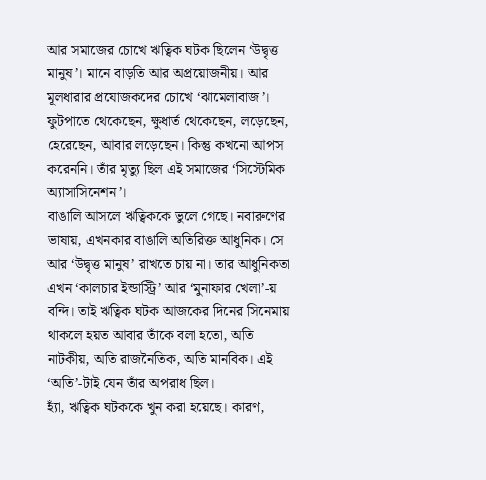আর সমাজের চোখে ঋত্বিক ঘটক ছিলেন ‘উদ্বৃত্ত মানুষ’। মানে বাড়তি আর অপ্রয়োজনীয়। আর মূলধারার প্রযোজকদের চোখে ‘ঝামেলাবাজ’। ফুটপাতে থেকেছেন, ক্ষুধার্ত থেকেছেন, লড়েছেন, হেরেছেন, আবার লড়েছেন। কিন্তু কখনো আপস করেননি। তাঁর মৃত্যু ছিল এই সমাজের ‘সিস্টেমিক অ্যাসাসিনেশন’।
বাঙালি আসলে ঋত্বিককে ভুলে গেছে। নবারুণের ভাষায়, এখনকার বাঙালি অতিরিক্ত আধুনিক। সে আর ‘উদ্বৃত্ত মানুষ’ রাখতে চায় না। তার আধুনিকতা এখন ‘কালচার ইন্ডাস্ট্রি’ আর ‘মুনাফার খেলা’-য় বন্দি। তাই ঋত্বিক ঘটক আজকের দিনের সিনেমায় থাকলে হয়ত আবার তাঁকে বলা হতো, অতি নাটকীয়, অতি রাজনৈতিক, অতি মানবিক। এই ‘অতি’-টাই যেন তাঁর অপরাধ ছিল।
হ্যাঁ, ঋত্বিক ঘটককে খুন করা হয়েছে। কারণ,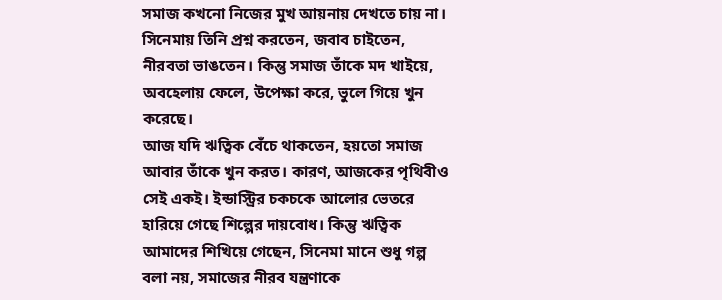সমাজ কখনো নিজের মুখ আয়নায় দেখতে চায় না। সিনেমায় তিনি প্রশ্ন করতেন, জবাব চাইতেন, নীরবতা ভাঙতেন। কিন্তু সমাজ তাঁকে মদ খাইয়ে, অবহেলায় ফেলে, উপেক্ষা করে, ভুলে গিয়ে খুন করেছে।
আজ যদি ঋত্বিক বেঁচে থাকতেন, হয়তো সমাজ আবার তাঁকে খুন করত। কারণ, আজকের পৃথিবীও সেই একই। ইন্ডাস্ট্রির চকচকে আলোর ভেতরে হারিয়ে গেছে শিল্পের দায়বোধ। কিন্তু ঋত্বিক আমাদের শিখিয়ে গেছেন, সিনেমা মানে শুধু গল্প বলা নয়, সমাজের নীরব যন্ত্রণাকে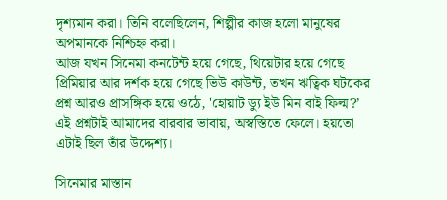দৃশ্যমান করা। তিনি বলেছিলেন, শিল্পীর কাজ হলো মানুষের অপমানকে নিশ্চিহ্ন করা।
আজ যখন সিনেমা কনটেন্ট হয়ে গেছে, থিয়েটার হয়ে গেছে প্রিমিয়ার আর দর্শক হয়ে গেছে ভিউ কাউন্ট, তখন ঋত্বিক ঘটকের প্রশ্ন আরও প্রাসঙ্গিক হয়ে ওঠে, 'হোয়াট ড্যু ইউ মিন বাই ফিল্ম?’
এই প্রশ্নটাই আমাদের বারবার ভাবায়, অস্বস্তিতে ফেলে। হয়তো এটাই ছিল তাঁর উদ্দেশ্য।

সিনেমার মাস্তান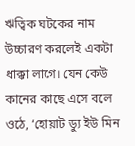ঋত্বিক ঘটকের নাম উচ্চারণ করলেই একটা ধাক্কা লাগে। যেন কেউ কানের কাছে এসে বলে ওঠে, ‘হোয়াট ড্যু ইউ মিন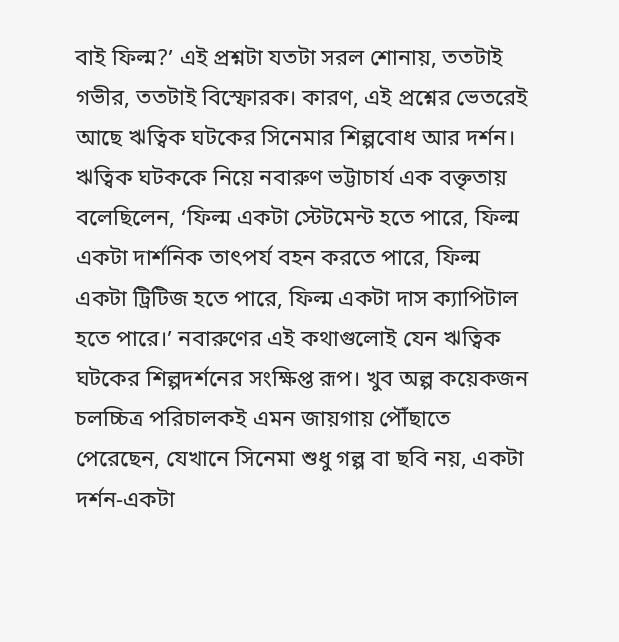বাই ফিল্ম?’ এই প্রশ্নটা যতটা সরল শোনায়, ততটাই গভীর, ততটাই বিস্ফোরক। কারণ, এই প্রশ্নের ভেতরেই আছে ঋত্বিক ঘটকের সিনেমার শিল্পবোধ আর দর্শন।
ঋত্বিক ঘটককে নিয়ে নবারুণ ভট্টাচার্য এক বক্তৃতায় বলেছিলেন, ‘ফিল্ম একটা স্টেটমেন্ট হতে পারে, ফিল্ম একটা দার্শনিক তাৎপর্য বহন করতে পারে, ফিল্ম একটা ট্রিটিজ হতে পারে, ফিল্ম একটা দাস ক্যাপিটাল হতে পারে।’ নবারুণের এই কথাগুলোই যেন ঋত্বিক ঘটকের শিল্পদর্শনের সংক্ষিপ্ত রূপ। খুব অল্প কয়েকজন চলচ্চিত্র পরিচালকই এমন জায়গায় পৌঁছাতে পেরেছেন, যেখানে সিনেমা শুধু গল্প বা ছবি নয়, একটা দর্শন-একটা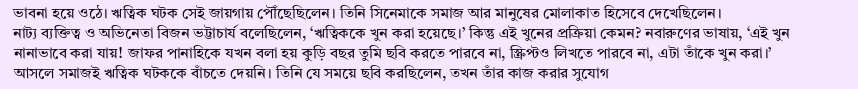ভাবনা হয়ে ওঠে। ঋত্বিক ঘটক সেই জায়গায় পৌঁছেছিলেন। তিনি সিনেমাকে সমাজ আর মানুষের মোলাকাত হিসেবে দেখেছিলেন।
নাট্য ব্যক্তিত্ব ও অভিনেতা বিজন ভট্টাচার্য বলেছিলেন, ‘ঋত্বিককে খুন করা হয়েছে।’ কিন্তু এই খুনের প্রক্রিয়া কেমন? নবারুণের ভাষায়, ‘এই খুন নানাভাবে করা যায়! জাফর পানাহিকে যখন বলা হয় কুড়ি বছর তুমি ছবি করতে পারবে না, স্ক্রিপ্টও লিখতে পারবে না, এটা তাঁকে খুন করা।’
আসলে সমাজই ঋত্বিক ঘটককে বাঁচতে দেয়নি। তিনি যে সময়ে ছবি করছিলেন, তখন তাঁর কাজ করার সুযোগ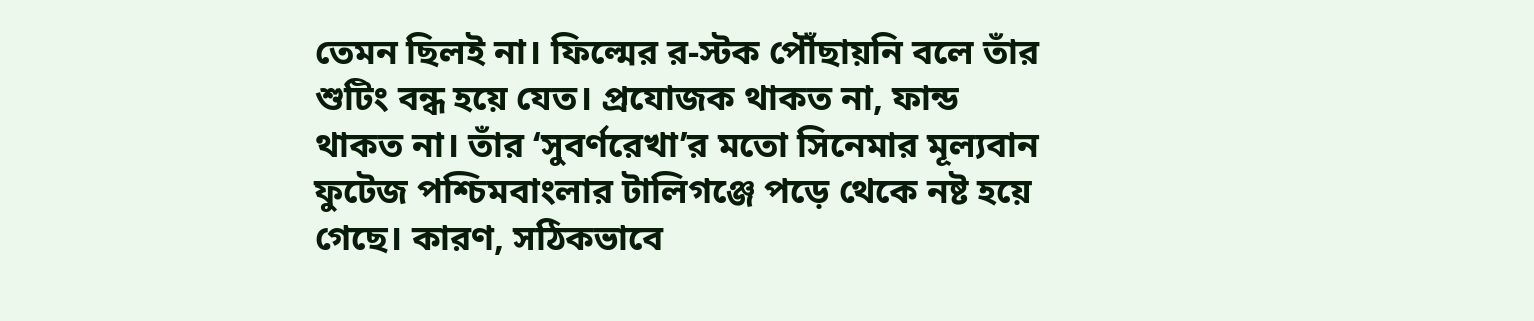তেমন ছিলই না। ফিল্মের র-স্টক পৌঁছায়নি বলে তাঁর শুটিং বন্ধ হয়ে যেত। প্রযোজক থাকত না, ফান্ড থাকত না। তাঁর ‘সুবর্ণরেখা’র মতো সিনেমার মূল্যবান ফুটেজ পশ্চিমবাংলার টালিগঞ্জে পড়ে থেকে নষ্ট হয়ে গেছে। কারণ, সঠিকভাবে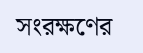সংরক্ষণের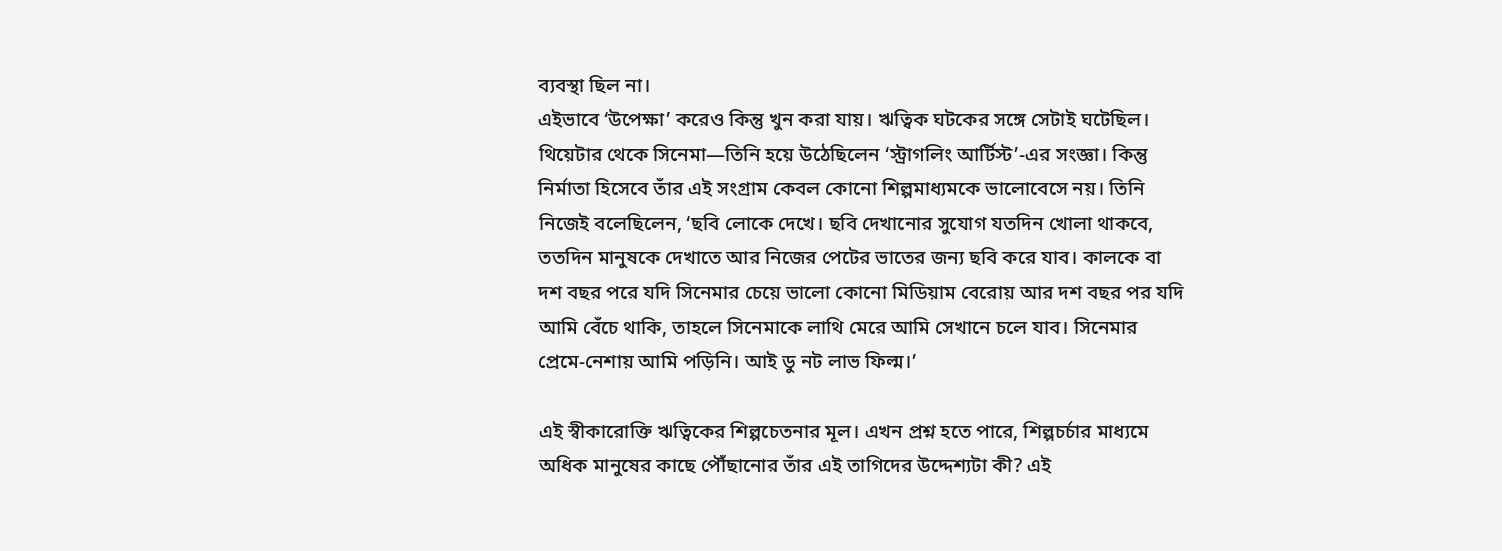ব্যবস্থা ছিল না।
এইভাবে ‘উপেক্ষা’ করেও কিন্তু খুন করা যায়। ঋত্বিক ঘটকের সঙ্গে সেটাই ঘটেছিল। থিয়েটার থেকে সিনেমা—তিনি হয়ে উঠেছিলেন ‘স্ট্রাগলিং আর্টিস্ট’-এর সংজ্ঞা। কিন্তু নির্মাতা হিসেবে তাঁর এই সংগ্রাম কেবল কোনো শিল্পমাধ্যমকে ভালোবেসে নয়। তিনি নিজেই বলেছিলেন, ‘ছবি লোকে দেখে। ছবি দেখানোর সুযোগ যতদিন খোলা থাকবে, ততদিন মানুষকে দেখাতে আর নিজের পেটের ভাতের জন্য ছবি করে যাব। কালকে বা দশ বছর পরে যদি সিনেমার চেয়ে ভালো কোনো মিডিয়াম বেরোয় আর দশ বছর পর যদি আমি বেঁচে থাকি, তাহলে সিনেমাকে লাথি মেরে আমি সেখানে চলে যাব। সিনেমার প্রেমে-নেশায় আমি পড়িনি। আই ডু নট লাভ ফিল্ম।’

এই স্বীকারোক্তি ঋত্বিকের শিল্পচেতনার মূল। এখন প্রশ্ন হতে পারে, শিল্পচর্চার মাধ্যমে অধিক মানুষের কাছে পৌঁছানোর তাঁর এই তাগিদের উদ্দেশ্যটা কী? এই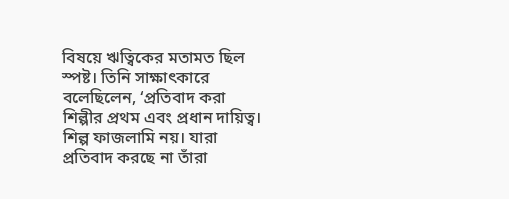বিষয়ে ঋত্বিকের মতামত ছিল স্পষ্ট। তিনি সাক্ষাৎকারে বলেছিলেন, ‘প্রতিবাদ করা শিল্পীর প্রথম এবং প্রধান দায়িত্ব। শিল্প ফাজলামি নয়। যারা প্রতিবাদ করছে না তাঁরা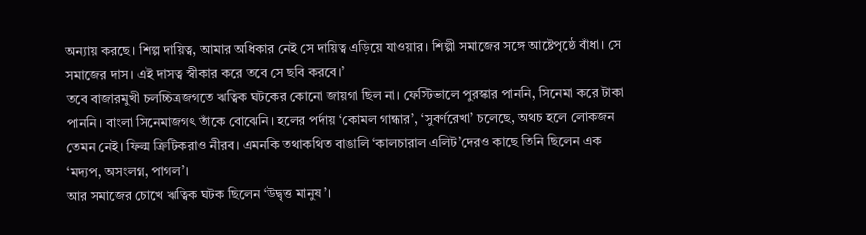অন্যায় করছে। শিল্প দায়িত্ব, আমার অধিকার নেই সে দায়িত্ব এড়িয়ে যাওয়ার। শিল্পী সমাজের সঙ্গে আষ্টেপৃষ্ঠে বাঁধা। সে সমাজের দাস। এই দাসত্ব স্বীকার করে তবে সে ছবি করবে।’
তবে বাজারমুখী চলচ্চিত্রজগতে ঋত্বিক ঘটকের কোনো জায়গা ছিল না। ফেস্টিভালে পুরস্কার পাননি, সিনেমা করে টাকা পাননি। বাংলা সিনেমাজগৎ তাঁকে বোঝেনি। হলের পর্দায় ‘কোমল গান্ধার’, ‘সুবর্ণরেখা’ চলেছে, অথচ হলে লোকজন তেমন নেই। ফিল্ম ক্রিটিকরাও নীরব। এমনকি তথাকথিত বাঙালি ‘কালচারাল এলিট’দেরও কাছে তিনি ছিলেন এক ‘মদ্যপ, অসংলগ্ন, পাগল’।
আর সমাজের চোখে ঋত্বিক ঘটক ছিলেন ‘উদ্বৃত্ত মানুষ’।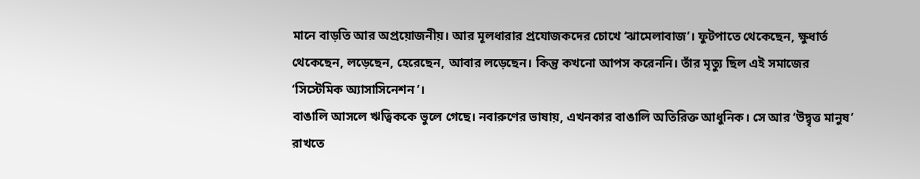মানে বাড়তি আর অপ্রয়োজনীয়। আর মূলধারার প্রযোজকদের চোখে ‘ঝামেলাবাজ’। ফুটপাতে থেকেছেন, ক্ষুধার্ত থেকেছেন, লড়েছেন, হেরেছেন, আবার লড়েছেন। কিন্তু কখনো আপস করেননি। তাঁর মৃত্যু ছিল এই সমাজের ‘সিস্টেমিক অ্যাসাসিনেশন’।
বাঙালি আসলে ঋত্বিককে ভুলে গেছে। নবারুণের ভাষায়, এখনকার বাঙালি অতিরিক্ত আধুনিক। সে আর ‘উদ্বৃত্ত মানুষ’ রাখতে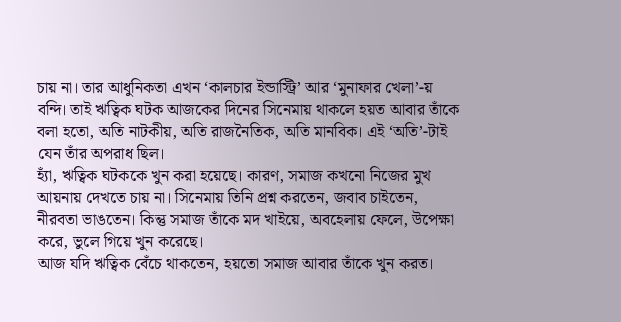চায় না। তার আধুনিকতা এখন ‘কালচার ইন্ডাস্ট্রি’ আর ‘মুনাফার খেলা’-য় বন্দি। তাই ঋত্বিক ঘটক আজকের দিনের সিনেমায় থাকলে হয়ত আবার তাঁকে বলা হতো, অতি নাটকীয়, অতি রাজনৈতিক, অতি মানবিক। এই ‘অতি’-টাই যেন তাঁর অপরাধ ছিল।
হ্যাঁ, ঋত্বিক ঘটককে খুন করা হয়েছে। কারণ, সমাজ কখনো নিজের মুখ আয়নায় দেখতে চায় না। সিনেমায় তিনি প্রশ্ন করতেন, জবাব চাইতেন, নীরবতা ভাঙতেন। কিন্তু সমাজ তাঁকে মদ খাইয়ে, অবহেলায় ফেলে, উপেক্ষা করে, ভুলে গিয়ে খুন করেছে।
আজ যদি ঋত্বিক বেঁচে থাকতেন, হয়তো সমাজ আবার তাঁকে খুন করত।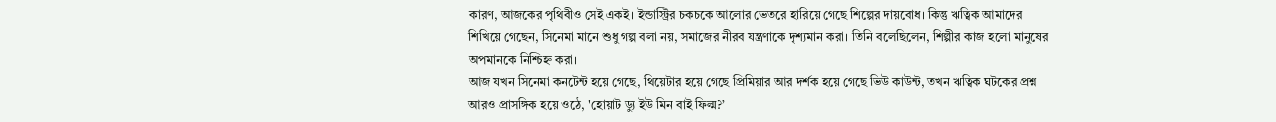কারণ, আজকের পৃথিবীও সেই একই। ইন্ডাস্ট্রির চকচকে আলোর ভেতরে হারিয়ে গেছে শিল্পের দায়বোধ। কিন্তু ঋত্বিক আমাদের শিখিয়ে গেছেন, সিনেমা মানে শুধু গল্প বলা নয়, সমাজের নীরব যন্ত্রণাকে দৃশ্যমান করা। তিনি বলেছিলেন, শিল্পীর কাজ হলো মানুষের অপমানকে নিশ্চিহ্ন করা।
আজ যখন সিনেমা কনটেন্ট হয়ে গেছে, থিয়েটার হয়ে গেছে প্রিমিয়ার আর দর্শক হয়ে গেছে ভিউ কাউন্ট, তখন ঋত্বিক ঘটকের প্রশ্ন আরও প্রাসঙ্গিক হয়ে ওঠে, 'হোয়াট ড্যু ইউ মিন বাই ফিল্ম?’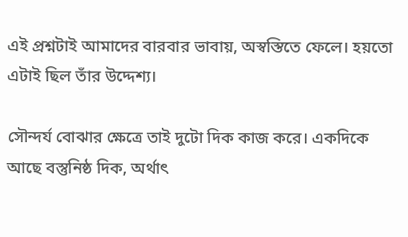এই প্রশ্নটাই আমাদের বারবার ভাবায়, অস্বস্তিতে ফেলে। হয়তো এটাই ছিল তাঁর উদ্দেশ্য।

সৌন্দর্য বোঝার ক্ষেত্রে তাই দুটো দিক কাজ করে। একদিকে আছে বস্তুনিষ্ঠ দিক, অর্থাৎ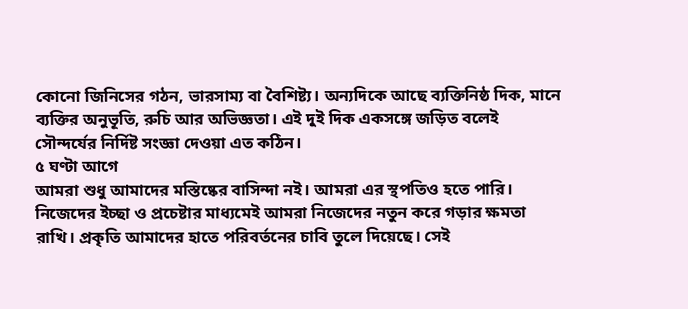কোনো জিনিসের গঠন, ভারসাম্য বা বৈশিষ্ট্য। অন্যদিকে আছে ব্যক্তিনিষ্ঠ দিক, মানে ব্যক্তির অনুভূতি, রুচি আর অভিজ্ঞতা। এই দুই দিক একসঙ্গে জড়িত বলেই সৌন্দর্যের নির্দিষ্ট সংজ্ঞা দেওয়া এত কঠিন।
৫ ঘণ্টা আগে
আমরা শুধু আমাদের মস্তিষ্কের বাসিন্দা নই। আমরা এর স্থপতিও হতে পারি। নিজেদের ইচ্ছা ও প্রচেষ্টার মাধ্যমেই আমরা নিজেদের নতুন করে গড়ার ক্ষমতা রাখি। প্রকৃতি আমাদের হাতে পরিবর্তনের চাবি তুলে দিয়েছে। সেই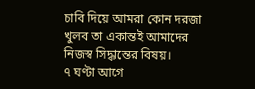চাবি দিয়ে আমরা কোন দরজা খুলব তা একান্তই আমাদের নিজস্ব সিদ্ধান্তের বিষয়।
৭ ঘণ্টা আগে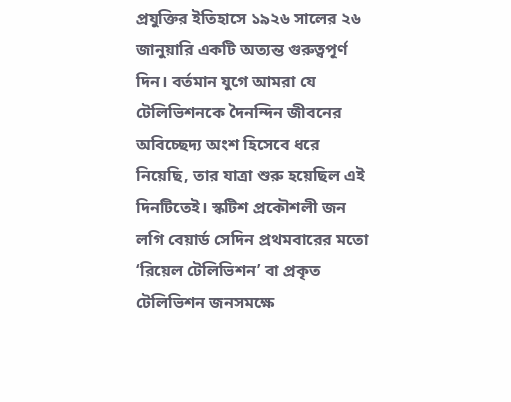প্রযুক্তির ইতিহাসে ১৯২৬ সালের ২৬ জানুয়ারি একটি অত্যন্ত গুরুত্বপূর্ণ দিন। বর্তমান যুগে আমরা যে টেলিভিশনকে দৈনন্দিন জীবনের অবিচ্ছেদ্য অংশ হিসেবে ধরে নিয়েছি, তার যাত্রা শুরু হয়েছিল এই দিনটিতেই। স্কটিশ প্রকৌশলী জন লগি বেয়ার্ড সেদিন প্রথমবারের মতো ‘রিয়েল টেলিভিশন’ বা প্রকৃত টেলিভিশন জনসমক্ষে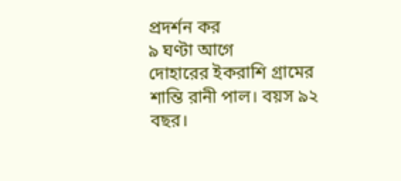প্রদর্শন কর
৯ ঘণ্টা আগে
দোহারের ইকরাশি গ্রামের শান্তি রানী পাল। বয়স ৯২ বছর।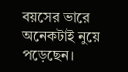বয়সের ভারে অনেকটাই নুয়ে পড়েছেন।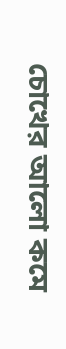চোখের আলো কমে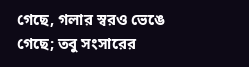গেছে, গলার স্বরও ভেঙে গেছে; তবু সংসারের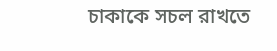চাকাকে সচল রাখতে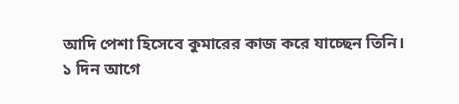আদি পেশা হিসেবে কুমারের কাজ করে যাচ্ছেন তিনি।
১ দিন আগে